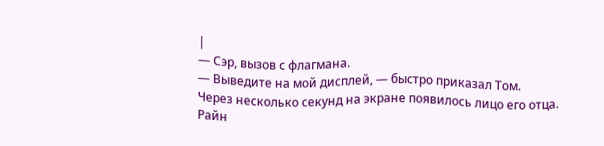|
— Сэр, вызов с флагмана.
— Выведите на мой дисплей, — быстро приказал Том.
Через несколько секунд на экране появилось лицо его отца. Райн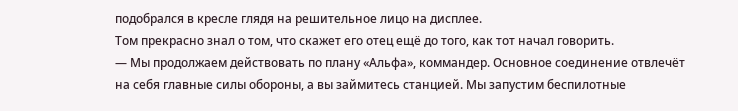подобрался в кресле глядя на решительное лицо на дисплее.
Том прекрасно знал о том, что скажет его отец ещё до того, как тот начал говорить.
— Мы продолжаем действовать по плану «Альфа», коммандер. Основное соединение отвлечёт на себя главные силы обороны, а вы займитесь станцией. Мы запустим беспилотные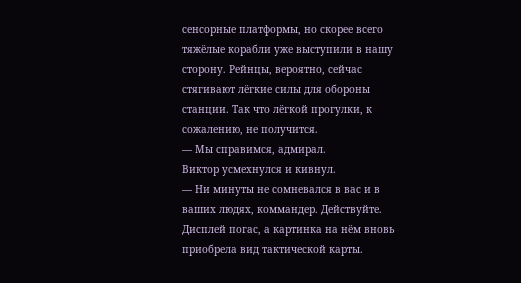сенсорные платформы, но скорее всего тяжёлые корабли уже выступили в нашу сторону. Рейнцы, вероятно, сейчас стягивают лёгкие силы для обороны станции. Так что лёгкой прогулки, к сожалению, не получится.
— Мы справимся, адмирал.
Виктор усмехнулся и кивнул.
— Ни минуты не сомневался в вас и в ваших людях, коммандер. Действуйте.
Дисплей погас, а картинка на нём вновь приобрела вид тактической карты.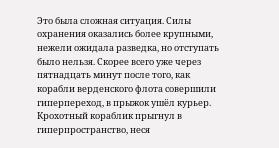Это была сложная ситуация. Силы охранения оказались более крупными, нежели ожидала разведка, но отступать было нельзя. Скорее всего уже через пятнадцать минут после того, как корабли верденского флота совершили гиперпереход, в прыжок ушёл курьер. Крохотный кораблик прыгнул в гиперпространство, неся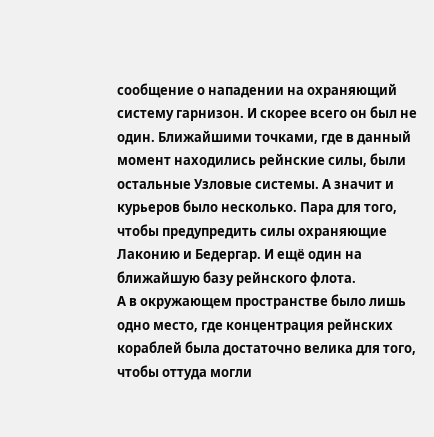сообщение о нападении на охраняющий систему гарнизон. И скорее всего он был не один. Ближайшими точками, где в данный момент находились рейнские силы, были остальные Узловые системы. А значит и курьеров было несколько. Пара для того, чтобы предупредить силы охраняющие Лаконию и Бедергар. И ещё один на ближайшую базу рейнского флота.
А в окружающем пространстве было лишь одно место, где концентрация рейнских кораблей была достаточно велика для того, чтобы оттуда могли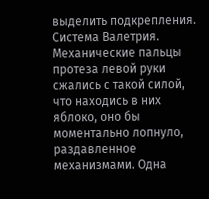выделить подкрепления. Система Валетрия.
Механические пальцы протеза левой руки сжались с такой силой, что находись в них яблоко, оно бы моментально лопнуло, раздавленное механизмами. Одна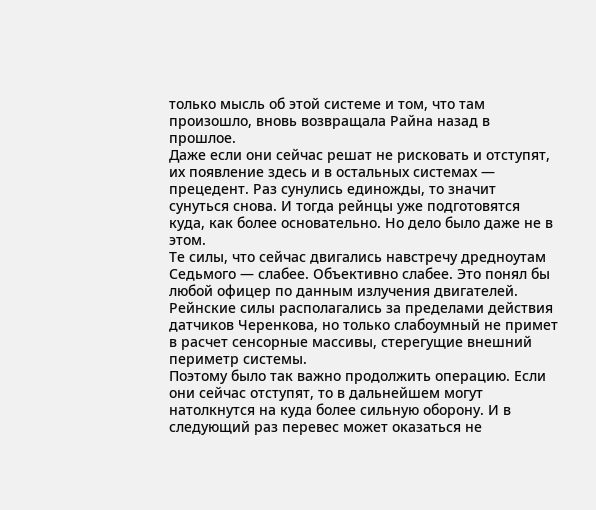только мысль об этой системе и том, что там произошло, вновь возвращала Райна назад в прошлое.
Даже если они сейчас решат не рисковать и отступят, их появление здесь и в остальных системах — прецедент. Раз сунулись единожды, то значит сунуться снова. И тогда рейнцы уже подготовятся куда, как более основательно. Но дело было даже не в этом.
Те силы, что сейчас двигались навстречу дредноутам Седьмого — слабее. Объективно слабее. Это понял бы любой офицер по данным излучения двигателей. Рейнские силы располагались за пределами действия датчиков Черенкова, но только слабоумный не примет в расчет сенсорные массивы, стерегущие внешний периметр системы.
Поэтому было так важно продолжить операцию. Если они сейчас отступят, то в дальнейшем могут натолкнутся на куда более сильную оборону. И в следующий раз перевес может оказаться не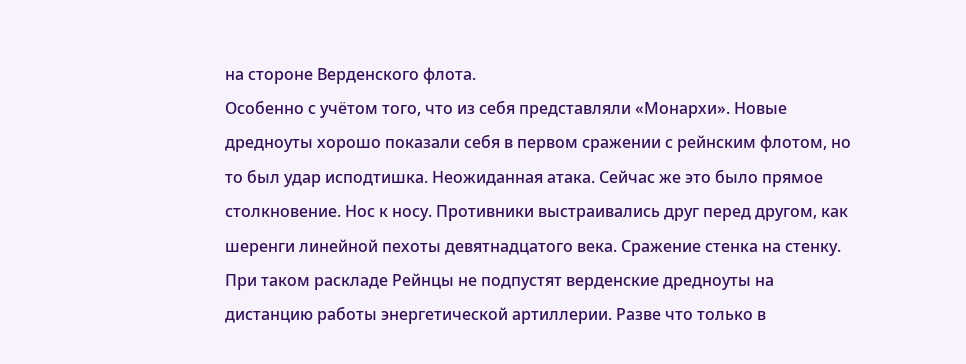на стороне Верденского флота.
Особенно с учётом того, что из себя представляли «Монархи». Новые дредноуты хорошо показали себя в первом сражении с рейнским флотом, но то был удар исподтишка. Неожиданная атака. Сейчас же это было прямое столкновение. Нос к носу. Противники выстраивались друг перед другом, как шеренги линейной пехоты девятнадцатого века. Сражение стенка на стенку.
При таком раскладе Рейнцы не подпустят верденские дредноуты на дистанцию работы энергетической артиллерии. Разве что только в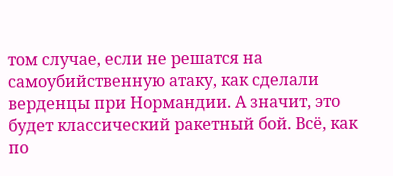том случае, если не решатся на самоубийственную атаку, как сделали верденцы при Нормандии. А значит, это будет классический ракетный бой. Всё, как по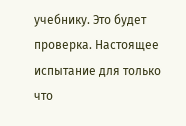учебнику. Это будет проверка. Настоящее испытание для только что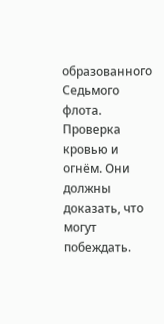образованного Седьмого флота. Проверка кровью и огнём. Они должны доказать, что могут побеждать.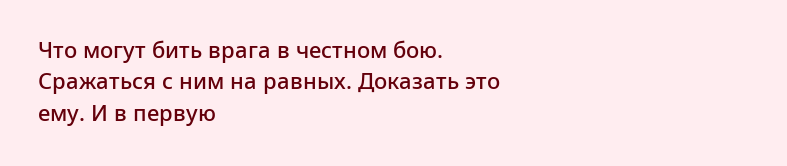Что могут бить врага в честном бою. Сражаться с ним на равных. Доказать это ему. И в первую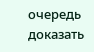очередь доказать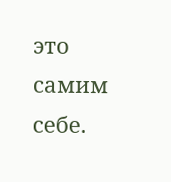это самим себе.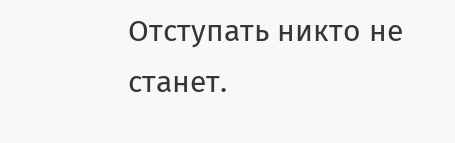Отступать никто не станет.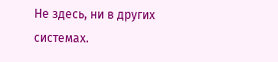Не здесь, ни в других системах.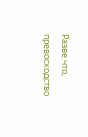Разве что, превосходство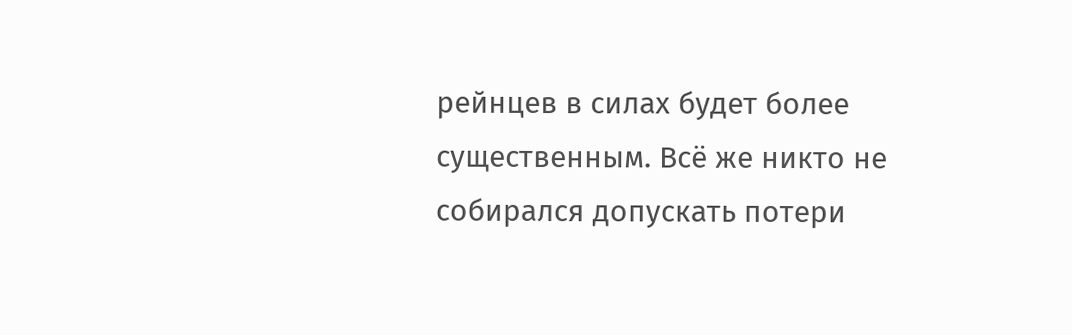рейнцев в силах будет более существенным. Всё же никто не собирался допускать потери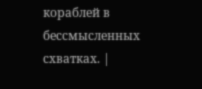кораблей в бессмысленных схватках. |